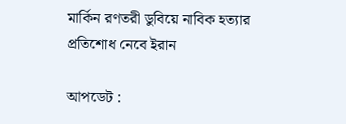মার্কিন রণতরী ডুবিয়ে নাবিক হত্যার প্রতিশোধ নেবে ইরান

আপডেট :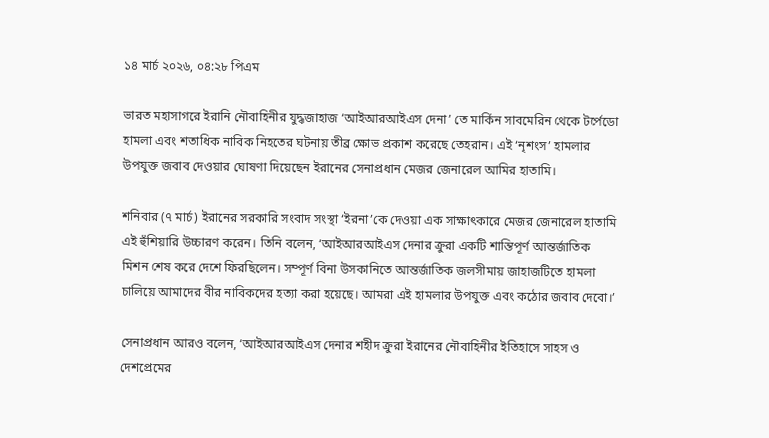১৪ মার্চ ২০২৬, ০৪:২৮ পিএম

ভারত মহাসাগরে ইরানি নৌবাহিনীর যুদ্ধজাহাজ ‘আইআরআইএস দেনা’ তে মার্কিন সাবমেরিন থেকে টর্পেডো হামলা এবং শতাধিক নাবিক নিহতের ঘটনায় তীব্র ক্ষোভ প্রকাশ করেছে তেহরান। এই ‘নৃশংস’ হামলার উপযুক্ত জবাব দেওয়ার ঘোষণা দিয়েছেন ইরানের সেনাপ্রধান মেজর জেনারেল আমির হাতামি।

শনিবার (৭ মার্চ) ইরানের সরকারি সংবাদ সংস্থা ‘ইরনা’কে দেওয়া এক সাক্ষাৎকারে মেজর জেনারেল হাতামি এই হুঁশিয়ারি উচ্চারণ করেন। তিনি বলেন, ‘আইআরআইএস দেনার ক্রুরা একটি শান্তিপূর্ণ আন্তর্জাতিক মিশন শেষ করে দেশে ফিরছিলেন। সম্পূর্ণ বিনা উসকানিতে আন্তর্জাতিক জলসীমায় জাহাজটিতে হামলা চালিয়ে আমাদের বীর নাবিকদের হত্যা করা হয়েছে। আমরা এই হামলার উপযুক্ত এবং কঠোর জবাব দেবো।’

সেনাপ্রধান আরও বলেন, ‘আইআরআইএস দেনার শহীদ ক্রুরা ইরানের নৌবাহিনীর ইতিহাসে সাহস ও দেশপ্রেমের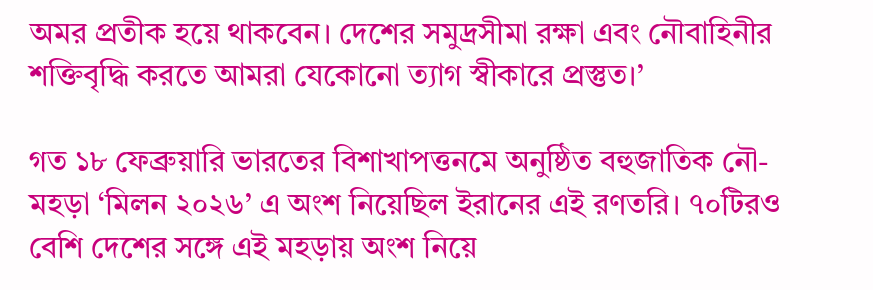অমর প্রতীক হয়ে থাকবেন। দেশের সমুদ্রসীমা রক্ষা এবং নৌবাহিনীর শক্তিবৃদ্ধি করতে আমরা যেকোনো ত্যাগ স্বীকারে প্রস্তুত।’

গত ১৮ ফেব্রুয়ারি ভারতের বিশাখাপত্তনমে অনুষ্ঠিত বহুজাতিক নৌ-মহড়া ‘মিলন ২০২৬’ এ অংশ নিয়েছিল ইরানের এই রণতরি। ৭০টিরও বেশি দেশের সঙ্গে এই মহড়ায় অংশ নিয়ে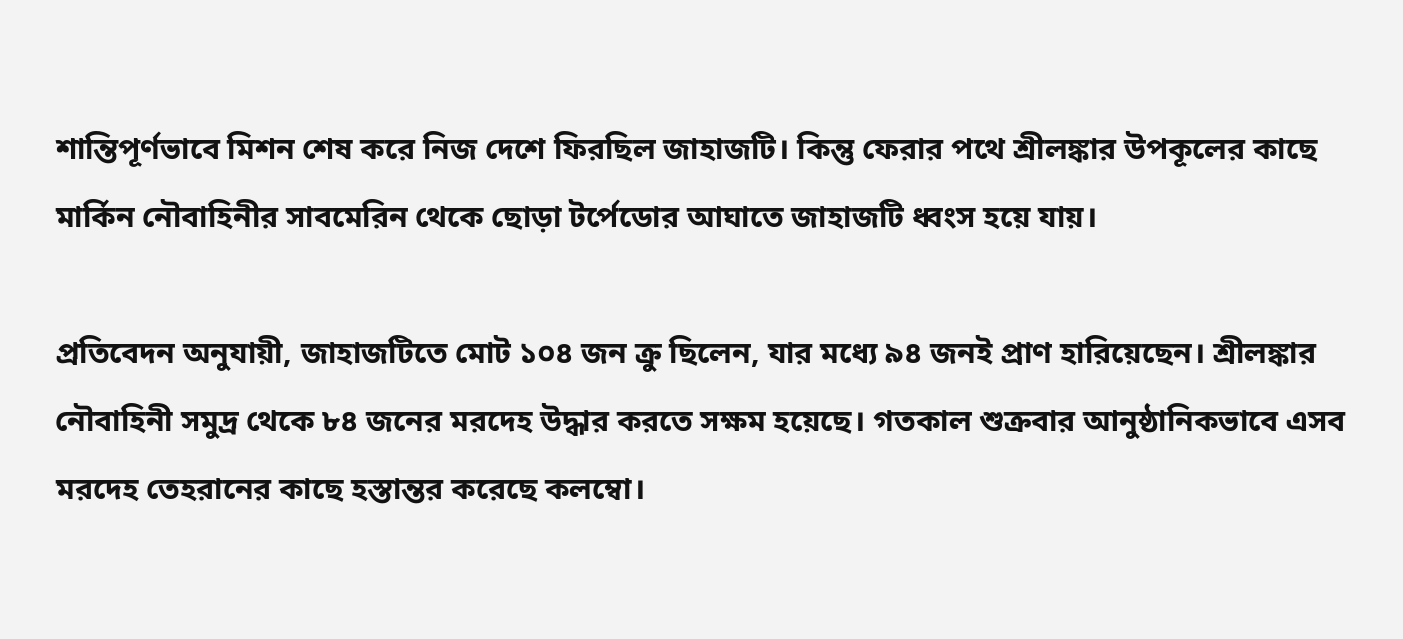শান্তিপূর্ণভাবে মিশন শেষ করে নিজ দেশে ফিরছিল জাহাজটি। কিন্তু ফেরার পথে শ্রীলঙ্কার উপকূলের কাছে মার্কিন নৌবাহিনীর সাবমেরিন থেকে ছোড়া টর্পেডোর আঘাতে জাহাজটি ধ্বংস হয়ে যায়।

প্রতিবেদন অনুযায়ী, জাহাজটিতে মোট ১০৪ জন ক্রু ছিলেন, যার মধ্যে ৯৪ জনই প্রাণ হারিয়েছেন। শ্রীলঙ্কার নৌবাহিনী সমুদ্র থেকে ৮৪ জনের মরদেহ উদ্ধার করতে সক্ষম হয়েছে। গতকাল শুক্রবার আনুষ্ঠানিকভাবে এসব মরদেহ তেহরানের কাছে হস্তান্তর করেছে কলম্বো।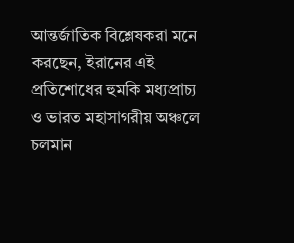আন্তর্জাতিক বিশ্লেষকরা মনে করছেন, ইরানের এই প্রতিশোধের হুমকি মধ্যপ্রাচ্য ও ভারত মহাসাগরীয় অঞ্চলে চলমান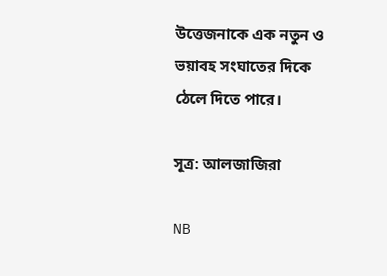উত্তেজনাকে এক নতুন ও ভয়াবহ সংঘাতের দিকে ঠেলে দিতে পারে।

সূত্র: আলজাজিরা

NB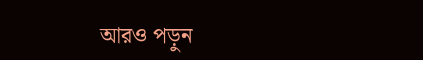আরও পড়ুন